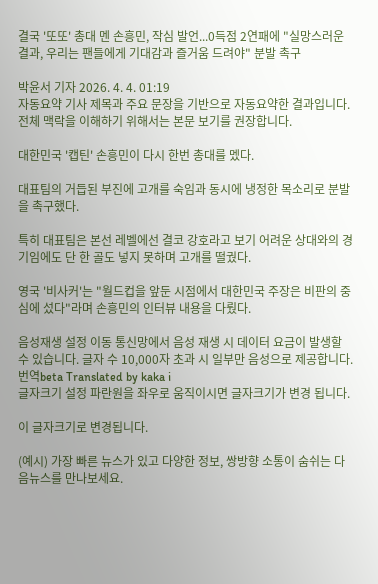결국 '또또' 총대 멘 손흥민, 작심 발언...0득점 2연패에 "실망스러운 결과, 우리는 팬들에게 기대감과 즐거움 드려야" 분발 촉구

박윤서 기자 2026. 4. 4. 01:19
자동요약 기사 제목과 주요 문장을 기반으로 자동요약한 결과입니다.
전체 맥락을 이해하기 위해서는 본문 보기를 권장합니다.

대한민국 '캡틴' 손흥민이 다시 한번 총대를 멨다.

대표팀의 거듭된 부진에 고개를 숙임과 동시에 냉정한 목소리로 분발을 촉구했다.

특히 대표팀은 본선 레벨에선 결코 강호라고 보기 어려운 상대와의 경기임에도 단 한 골도 넣지 못하며 고개를 떨궜다.

영국 '비사커'는 "월드컵을 앞둔 시점에서 대한민국 주장은 비판의 중심에 섰다"라며 손흥민의 인터뷰 내용을 다뤘다.

음성재생 설정 이동 통신망에서 음성 재생 시 데이터 요금이 발생할 수 있습니다. 글자 수 10,000자 초과 시 일부만 음성으로 제공합니다.
번역beta Translated by kaka i
글자크기 설정 파란원을 좌우로 움직이시면 글자크기가 변경 됩니다.

이 글자크기로 변경됩니다.

(예시) 가장 빠른 뉴스가 있고 다양한 정보, 쌍방향 소통이 숨쉬는 다음뉴스를 만나보세요.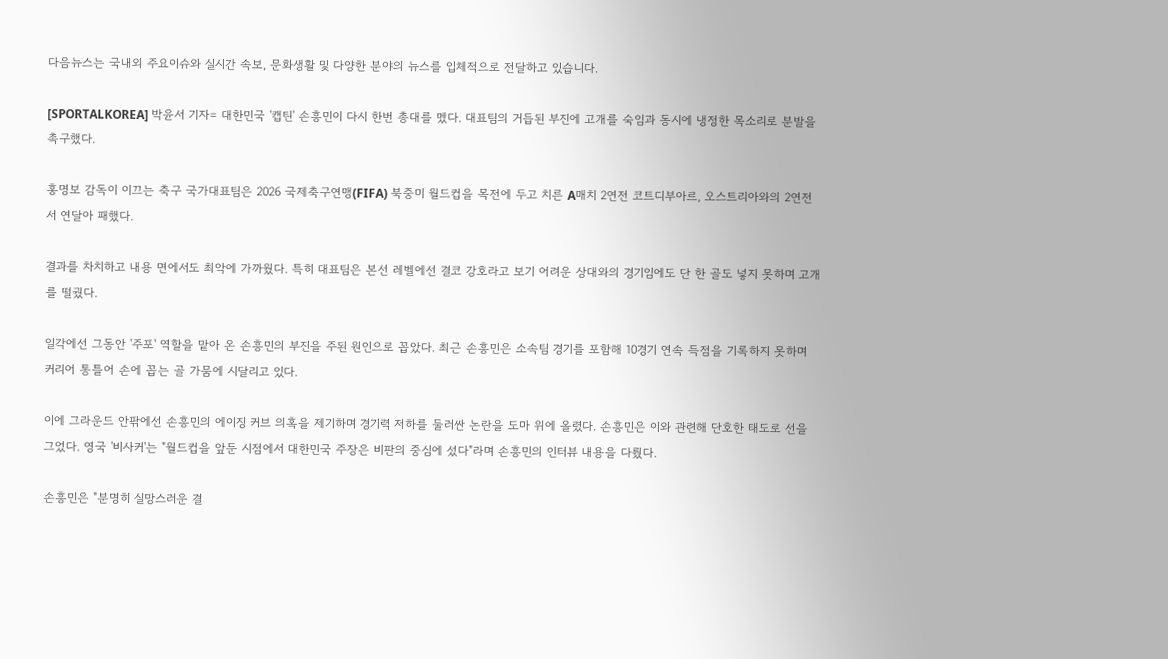다음뉴스는 국내외 주요이슈와 실시간 속보, 문화생활 및 다양한 분야의 뉴스를 입체적으로 전달하고 있습니다.

[SPORTALKOREA] 박윤서 기자= 대한민국 '캡틴' 손흥민이 다시 한번 총대를 멨다. 대표팀의 거듭된 부진에 고개를 숙임과 동시에 냉정한 목소리로 분발을 촉구했다.

홍명보 감독이 이끄는 축구 국가대표팀은 2026 국제축구연맹(FIFA) 북중미 월드컵을 목전에 두고 치른 A매치 2연전 코트디부아르, 오스트리아와의 2연전서 연달아 패했다.

결과를 차치하고 내용 면에서도 최악에 가까웠다. 특히 대표팀은 본선 레벨에선 결코 강호라고 보기 어려운 상대와의 경기임에도 단 한 골도 넣지 못하며 고개를 떨궜다.

일각에선 그동안 '주포' 역할을 맡아 온 손흥민의 부진을 주된 원인으로 꼽았다. 최근 손흥민은 소속팀 경기를 포함해 10경기 연속 득점을 기록하지 못하며 커리어 통틀어 손에 꼽는 골 가뭄에 시달리고 있다.

이에 그라운드 안팎에선 손흥민의 에이징 커브 의혹을 제기하며 경기력 저하를 둘러싼 논란을 도마 위에 올렸다. 손흥민은 이와 관련해 단호한 태도로 선을 그었다. 영국 '비사커'는 "월드컵을 앞둔 시점에서 대한민국 주장은 비판의 중심에 섰다"라며 손흥민의 인터뷰 내용을 다뤘다.

손흥민은 "분명히 실망스러운 결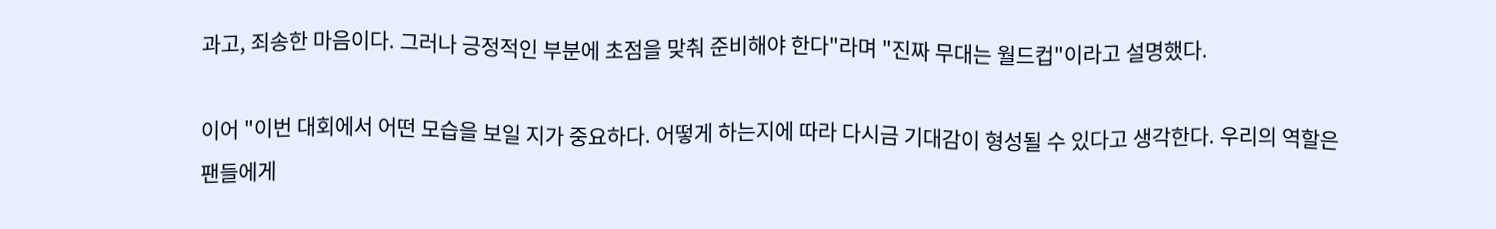과고, 죄송한 마음이다. 그러나 긍정적인 부분에 초점을 맞춰 준비해야 한다"라며 "진짜 무대는 월드컵"이라고 설명했다.

이어 "이번 대회에서 어떤 모습을 보일 지가 중요하다. 어떻게 하는지에 따라 다시금 기대감이 형성될 수 있다고 생각한다. 우리의 역할은 팬들에게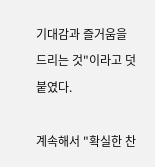기대감과 즐거움을 드리는 것"이라고 덧붙였다.

계속해서 "확실한 찬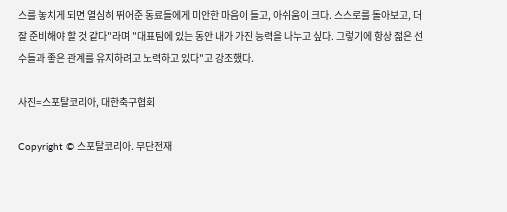스를 놓치게 되면 열심히 뛰어준 동료들에게 미안한 마음이 들고, 아쉬움이 크다. 스스로를 돌아보고, 더 잘 준비해야 할 것 같다"라며 "대표팀에 있는 동안 내가 가진 능력을 나누고 싶다. 그렇기에 항상 젊은 선수들과 좋은 관계를 유지하려고 노력하고 있다"고 강조했다.

사진=스포탈코리아, 대한축구협회

Copyright © 스포탈코리아. 무단전재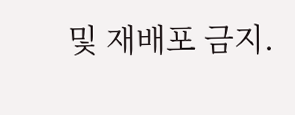및 재배포 금지.